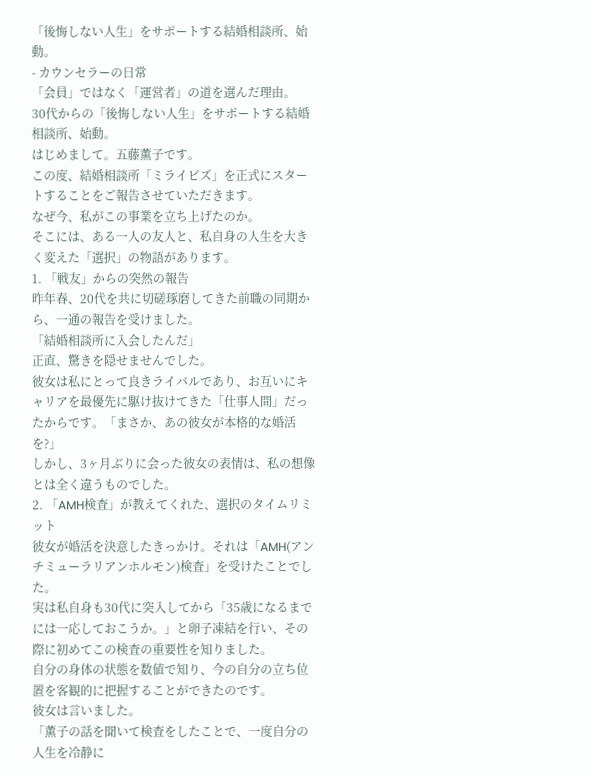「後悔しない人生」をサポートする結婚相談所、始動。
- カウンセラーの日常
「会員」ではなく「運営者」の道を選んだ理由。
30代からの「後悔しない人生」をサポートする結婚相談所、始動。
はじめまして。五藤薫子です。
この度、結婚相談所「ミライビズ」を正式にスタートすることをご報告させていただきます。
なぜ今、私がこの事業を立ち上げたのか。
そこには、ある一人の友人と、私自身の人生を大きく変えた「選択」の物語があります。
1. 「戦友」からの突然の報告
昨年春、20代を共に切磋琢磨してきた前職の同期から、一通の報告を受けました。
「結婚相談所に入会したんだ」
正直、驚きを隠せませんでした。
彼女は私にとって良きライバルであり、お互いにキャリアを最優先に駆け抜けてきた「仕事人間」だったからです。「まさか、あの彼女が本格的な婚活を?」
しかし、3ヶ月ぶりに会った彼女の表情は、私の想像とは全く違うものでした。
2. 「AMH検査」が教えてくれた、選択のタイムリミット
彼女が婚活を決意したきっかけ。それは「AMH(アンチミューラリアンホルモン)検査」を受けたことでした。
実は私自身も30代に突入してから「35歳になるまでには一応しておこうか。」と卵子凍結を行い、その際に初めてこの検査の重要性を知りました。
自分の身体の状態を数値で知り、今の自分の立ち位置を客観的に把握することができたのです。
彼女は言いました。
「薫子の話を聞いて検査をしたことで、一度自分の人生を冷静に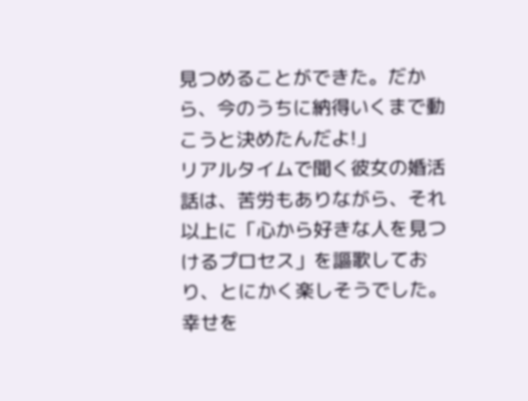見つめることができた。だから、今のうちに納得いくまで動こうと決めたんだよ!」
リアルタイムで聞く彼女の婚活話は、苦労もありながら、それ以上に「心から好きな人を見つけるプロセス」を謳歌しており、とにかく楽しそうでした。
幸せを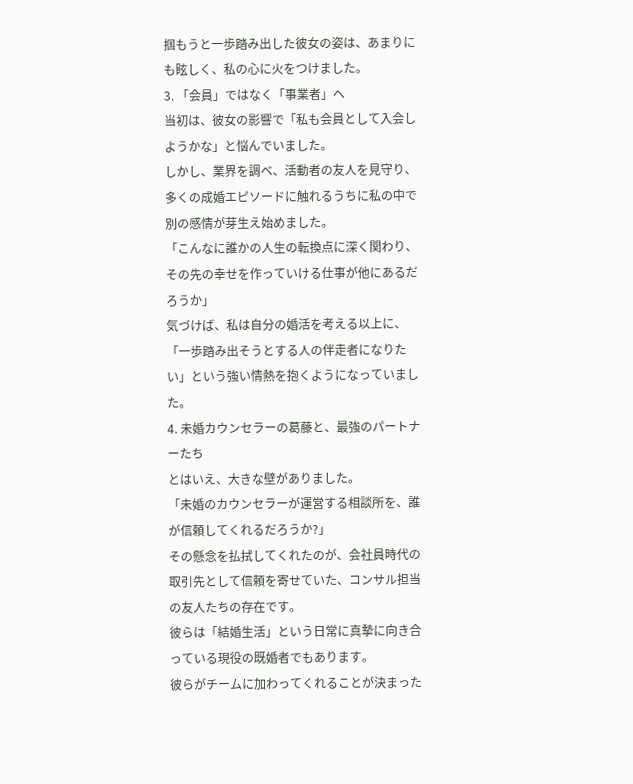掴もうと一歩踏み出した彼女の姿は、あまりにも眩しく、私の心に火をつけました。
3. 「会員」ではなく「事業者」へ
当初は、彼女の影響で「私も会員として入会しようかな」と悩んでいました。
しかし、業界を調べ、活動者の友人を見守り、多くの成婚エピソードに触れるうちに私の中で別の感情が芽生え始めました。
「こんなに誰かの人生の転換点に深く関わり、その先の幸せを作っていける仕事が他にあるだろうか」
気づけば、私は自分の婚活を考える以上に、「一歩踏み出そうとする人の伴走者になりたい」という強い情熱を抱くようになっていました。
4. 未婚カウンセラーの葛藤と、最強のパートナーたち
とはいえ、大きな壁がありました。
「未婚のカウンセラーが運営する相談所を、誰が信頼してくれるだろうか?」
その懸念を払拭してくれたのが、会社員時代の取引先として信頼を寄せていた、コンサル担当の友人たちの存在です。
彼らは「結婚生活」という日常に真摯に向き合っている現役の既婚者でもあります。
彼らがチームに加わってくれることが決まった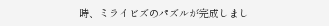時、ミライビズのパズルが完成しまし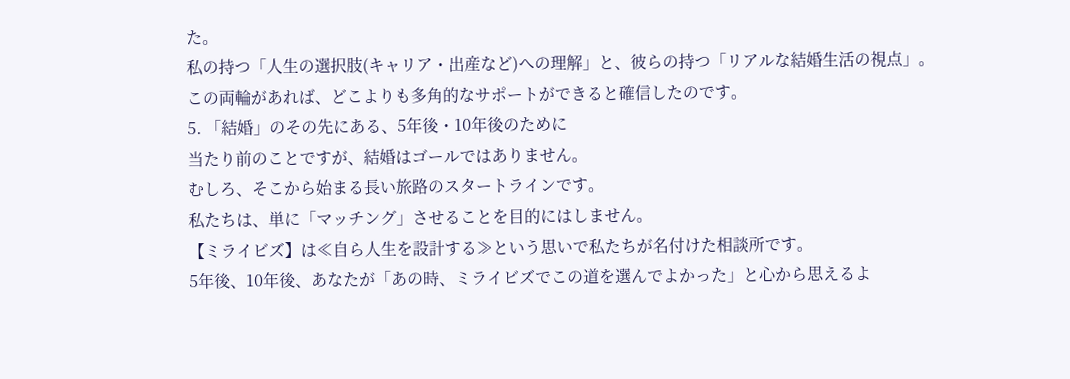た。
私の持つ「人生の選択肢(キャリア・出産など)への理解」と、彼らの持つ「リアルな結婚生活の視点」。
この両輪があれば、どこよりも多角的なサポートができると確信したのです。
5. 「結婚」のその先にある、5年後・10年後のために
当たり前のことですが、結婚はゴールではありません。
むしろ、そこから始まる長い旅路のスタートラインです。
私たちは、単に「マッチング」させることを目的にはしません。
【ミライビズ】は≪自ら人生を設計する≫という思いで私たちが名付けた相談所です。
5年後、10年後、あなたが「あの時、ミライビズでこの道を選んでよかった」と心から思えるよ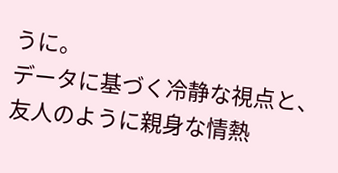うに。
データに基づく冷静な視点と、友人のように親身な情熱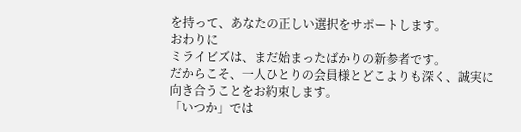を持って、あなたの正しい選択をサポートします。
おわりに
ミライビズは、まだ始まったばかりの新参者です。
だからこそ、一人ひとりの会員様とどこよりも深く、誠実に向き合うことをお約束します。
「いつか」では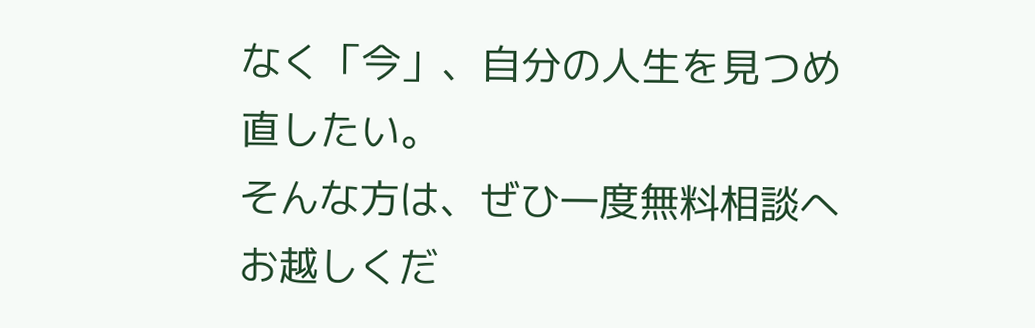なく「今」、自分の人生を見つめ直したい。
そんな方は、ぜひ一度無料相談へお越しくだ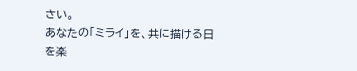さい。
あなたの「ミライ」を、共に描ける日を楽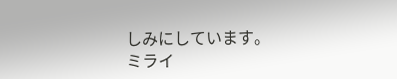しみにしています。
ミライ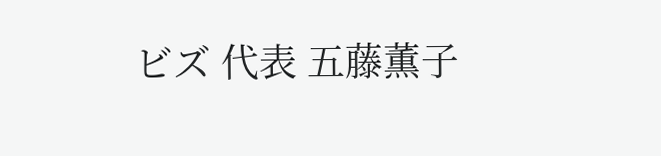ビズ 代表 五藤薫子